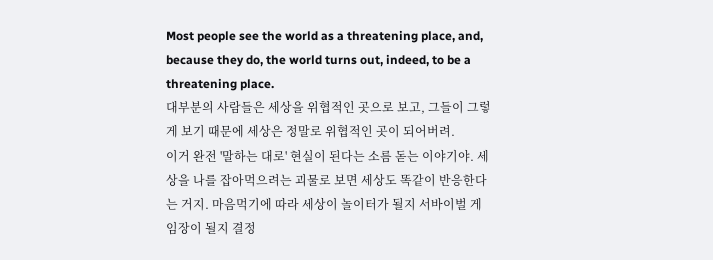Most people see the world as a threatening place, and, because they do, the world turns out, indeed, to be a threatening place.
대부분의 사람들은 세상을 위협적인 곳으로 보고, 그들이 그렇게 보기 때문에 세상은 정말로 위협적인 곳이 되어버려.
이거 완전 '말하는 대로' 현실이 된다는 소름 돋는 이야기야. 세상을 나를 잡아먹으려는 괴물로 보면 세상도 똑같이 반응한다는 거지. 마음먹기에 따라 세상이 놀이터가 될지 서바이벌 게임장이 될지 결정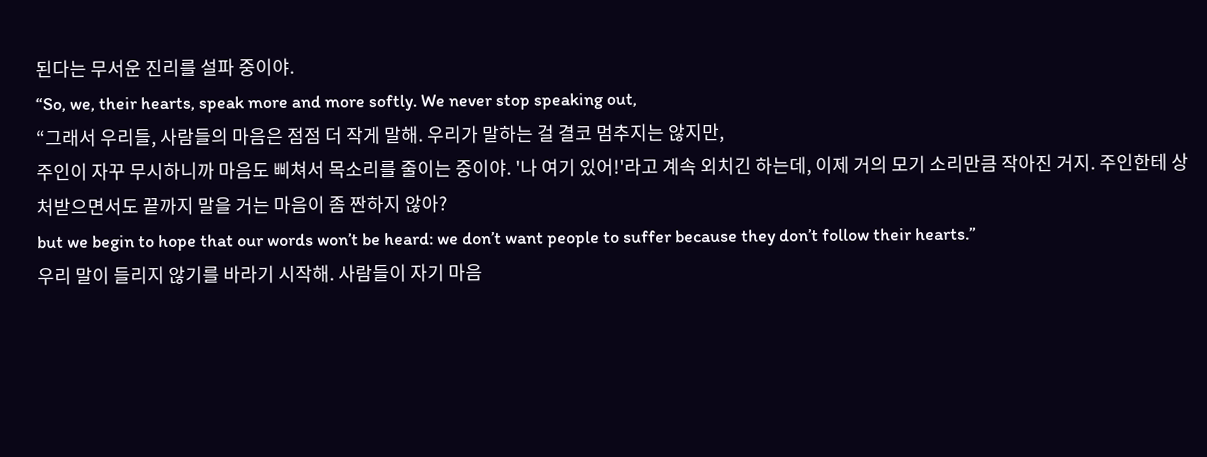된다는 무서운 진리를 설파 중이야.
“So, we, their hearts, speak more and more softly. We never stop speaking out,
“그래서 우리들, 사람들의 마음은 점점 더 작게 말해. 우리가 말하는 걸 결코 멈추지는 않지만,
주인이 자꾸 무시하니까 마음도 삐쳐서 목소리를 줄이는 중이야. '나 여기 있어!'라고 계속 외치긴 하는데, 이제 거의 모기 소리만큼 작아진 거지. 주인한테 상처받으면서도 끝까지 말을 거는 마음이 좀 짠하지 않아?
but we begin to hope that our words won’t be heard: we don’t want people to suffer because they don’t follow their hearts.”
우리 말이 들리지 않기를 바라기 시작해. 사람들이 자기 마음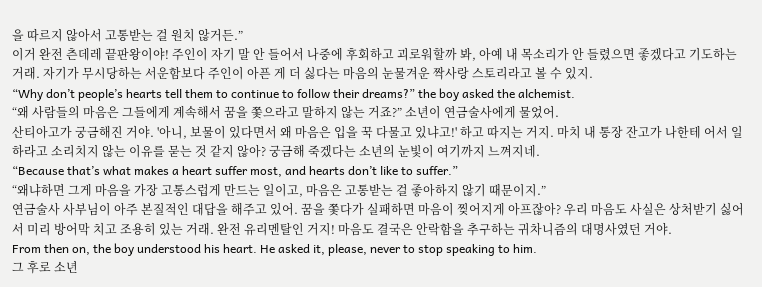을 따르지 않아서 고통받는 걸 원치 않거든.”
이거 완전 츤데레 끝판왕이야! 주인이 자기 말 안 들어서 나중에 후회하고 괴로워할까 봐, 아예 내 목소리가 안 들렸으면 좋겠다고 기도하는 거래. 자기가 무시당하는 서운함보다 주인이 아픈 게 더 싫다는 마음의 눈물겨운 짝사랑 스토리라고 볼 수 있지.
“Why don’t people’s hearts tell them to continue to follow their dreams?” the boy asked the alchemist.
“왜 사람들의 마음은 그들에게 계속해서 꿈을 쫓으라고 말하지 않는 거죠?” 소년이 연금술사에게 물었어.
산티아고가 궁금해진 거야. '아니, 보물이 있다면서 왜 마음은 입을 꾹 다물고 있냐고!' 하고 따지는 거지. 마치 내 통장 잔고가 나한테 어서 일하라고 소리치지 않는 이유를 묻는 것 같지 않아? 궁금해 죽겠다는 소년의 눈빛이 여기까지 느껴지네.
“Because that’s what makes a heart suffer most, and hearts don’t like to suffer.”
“왜냐하면 그게 마음을 가장 고통스럽게 만드는 일이고, 마음은 고통받는 걸 좋아하지 않기 때문이지.”
연금술사 사부님이 아주 본질적인 대답을 해주고 있어. 꿈을 쫓다가 실패하면 마음이 찢어지게 아프잖아? 우리 마음도 사실은 상처받기 싫어서 미리 방어막 치고 조용히 있는 거래. 완전 유리멘탈인 거지! 마음도 결국은 안락함을 추구하는 귀차니즘의 대명사였던 거야.
From then on, the boy understood his heart. He asked it, please, never to stop speaking to him.
그 후로 소년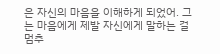은 자신의 마음을 이해하게 되었어. 그는 마음에게 제발 자신에게 말하는 걸 멈추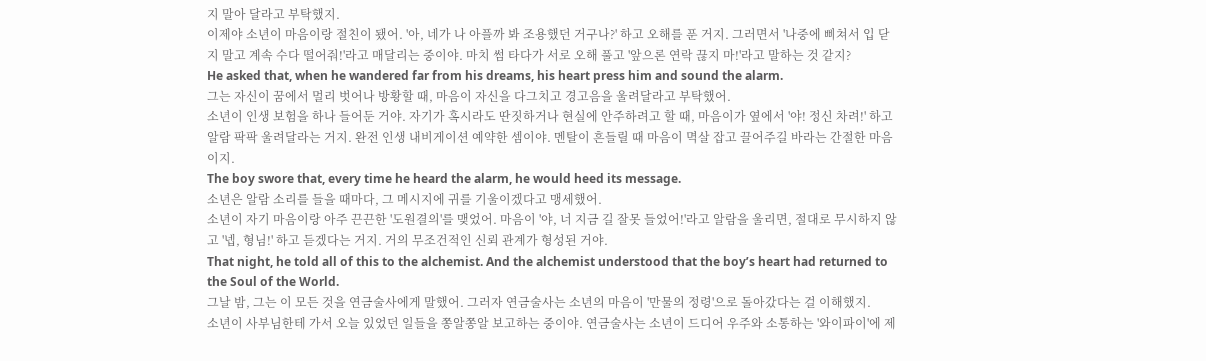지 말아 달라고 부탁했지.
이제야 소년이 마음이랑 절친이 됐어. '아, 네가 나 아플까 봐 조용했던 거구나?' 하고 오해를 푼 거지. 그러면서 '나중에 삐쳐서 입 닫지 말고 계속 수다 떨어줘!'라고 매달리는 중이야. 마치 썸 타다가 서로 오해 풀고 '앞으론 연락 끊지 마!'라고 말하는 것 같지?
He asked that, when he wandered far from his dreams, his heart press him and sound the alarm.
그는 자신이 꿈에서 멀리 벗어나 방황할 때, 마음이 자신을 다그치고 경고음을 울려달라고 부탁했어.
소년이 인생 보험을 하나 들어둔 거야. 자기가 혹시라도 딴짓하거나 현실에 안주하려고 할 때, 마음이가 옆에서 '야! 정신 차려!' 하고 알람 팍팍 울려달라는 거지. 완전 인생 내비게이션 예약한 셈이야. 멘탈이 흔들릴 때 마음이 멱살 잡고 끌어주길 바라는 간절한 마음이지.
The boy swore that, every time he heard the alarm, he would heed its message.
소년은 알람 소리를 들을 때마다, 그 메시지에 귀를 기울이겠다고 맹세했어.
소년이 자기 마음이랑 아주 끈끈한 '도원결의'를 맺었어. 마음이 '야, 너 지금 길 잘못 들었어!'라고 알람을 울리면, 절대로 무시하지 않고 '넵, 형님!' 하고 듣겠다는 거지. 거의 무조건적인 신뢰 관계가 형성된 거야.
That night, he told all of this to the alchemist. And the alchemist understood that the boy’s heart had returned to the Soul of the World.
그날 밤, 그는 이 모든 것을 연금술사에게 말했어. 그러자 연금술사는 소년의 마음이 '만물의 정령'으로 돌아갔다는 걸 이해했지.
소년이 사부님한테 가서 오늘 있었던 일들을 쫑알쫑알 보고하는 중이야. 연금술사는 소년이 드디어 우주와 소통하는 '와이파이'에 제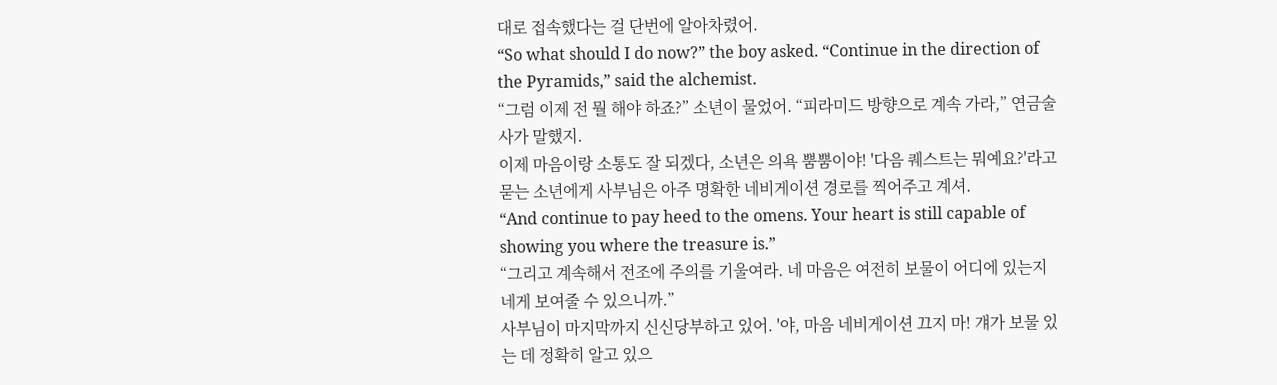대로 접속했다는 걸 단번에 알아차렸어.
“So what should I do now?” the boy asked. “Continue in the direction of the Pyramids,” said the alchemist.
“그럼 이제 전 뭘 해야 하죠?” 소년이 물었어. “피라미드 방향으로 계속 가라,” 연금술사가 말했지.
이제 마음이랑 소통도 잘 되겠다, 소년은 의욕 뿜뿜이야! '다음 퀘스트는 뭐예요?'라고 묻는 소년에게 사부님은 아주 명확한 네비게이션 경로를 찍어주고 계셔.
“And continue to pay heed to the omens. Your heart is still capable of showing you where the treasure is.”
“그리고 계속해서 전조에 주의를 기울여라. 네 마음은 여전히 보물이 어디에 있는지 네게 보여줄 수 있으니까.”
사부님이 마지막까지 신신당부하고 있어. '야, 마음 네비게이션 끄지 마! 걔가 보물 있는 데 정확히 알고 있으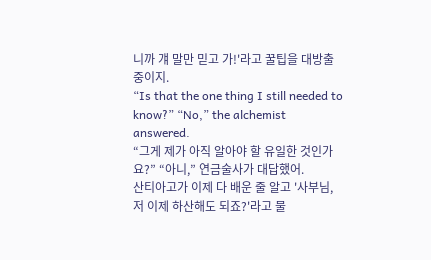니까 걔 말만 믿고 가!'라고 꿀팁을 대방출 중이지.
“Is that the one thing I still needed to know?” “No,” the alchemist answered.
“그게 제가 아직 알아야 할 유일한 것인가요?” “아니,” 연금술사가 대답했어.
산티아고가 이제 다 배운 줄 알고 '사부님, 저 이제 하산해도 되죠?'라고 물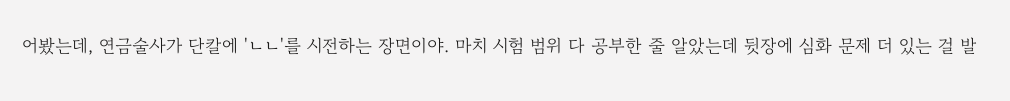어봤는데, 연금술사가 단칼에 'ㄴㄴ'를 시전하는 장면이야. 마치 시험 범위 다 공부한 줄 알았는데 뒷장에 심화 문제 더 있는 걸 발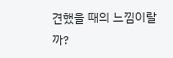견했을 때의 느낌이랄까?